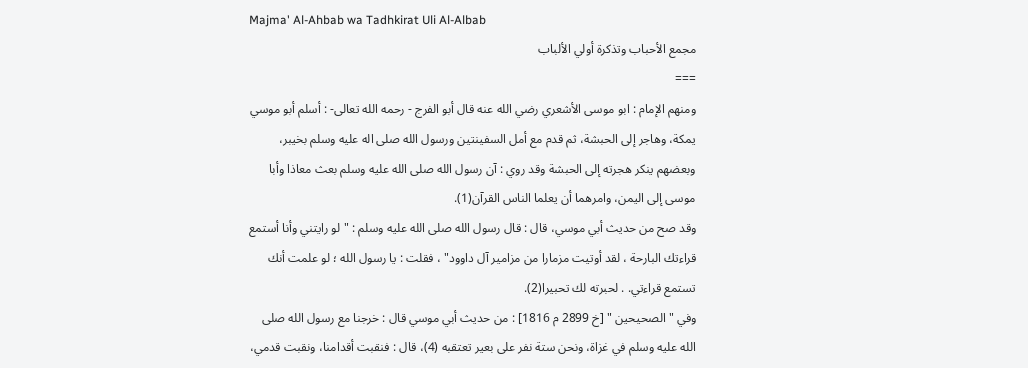Majma' Al-Ahbab wa Tadhkirat Uli Al-Albab
مجمع الأحباب وتذكرة أولي الألباب
===
ومنهم الإمام : ابو موسى الأشعري رضي الله عنه قال أبو الفرج - رحمه الله تعالى- : أسلم أبو موسي يمكة، وهاجر إلى الحبشة، ثم قدم مع أمل السفينتين ورسول الله صلى اله عليه وسلم بخيبر، وبعضهم ينكر هجرته إلى الحبشة وقد روي : آن رسول الله صلى الله عليه وسلم بعث معاذا وأبا موسى إلى اليمن، وامرهما أن يعلما الناس القرآن(1).
وقد صح من حديث أبي موسي، قال : قال رسول الله صلى الله عليه وسلم : "لو رايتني وأنا أستمع قراءتك البارحة ، لقد أوتيت مزمارا من مزامير آل داوود" ، فقلت : يا رسول الله ؛ لو علمت أنك تستمع قراءتي. . لحبرته لك تحبيرا(2).
وفي " الصحيحين " [خ 2899 م 1816] : من حديث أبي موسي قال : خرجنا مع رسول الله صلى الله عليه وسلم في غزاة، ونحن ستة نفر على بعير تعتقبه (4)، قال : فنقبت أقدامنا، ونقبت قدمي،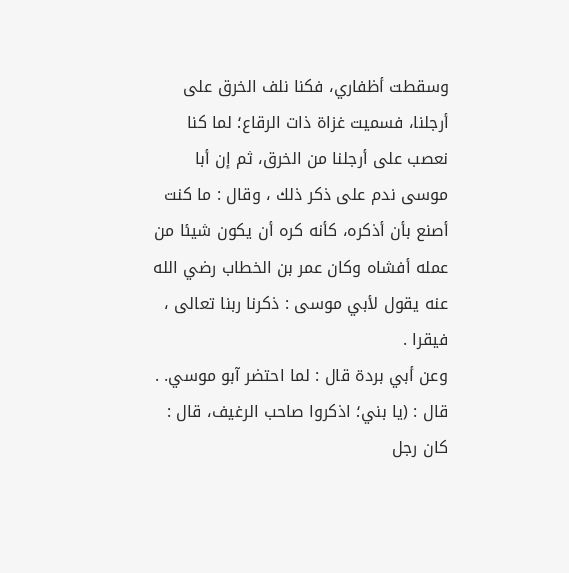وسقطت أظفاري، فكنا نلف الخرق على أرجلنا، فسميت غزاة ذات الرقاع؛ لما كنا نعصب على أرجلنا من الخرق، ثم إن أبا موسى ندم على ذكر ذلك ، وقال : ما كنت أصنع بأن أذكره، كأنه كره أن يكون شيئا من عمله أفشاه وكان عمر بن الخطاب رضي الله عنه يقول لأبي موسى : ذكرنا ربنا تعالى ، فيقرا .
وعن أبي بردة قال : لما احتضر آبو موسي. . قال : (يا بني؛ اذكروا صاحب الرغيف، قال : كان رجل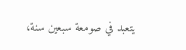يتعبد في صومعة سبعين سنة،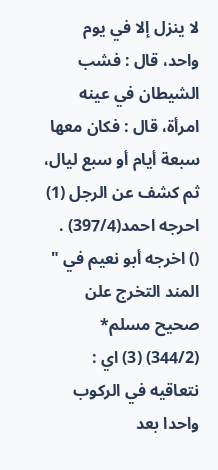لا ينزل إلا في يوم واحد، قال : فشب الشيطان في عينه امرأة، قال : فكان معها سبعة أيام أو سبع ليال، ثم كشف عن الرجل (1) احرجه احمد(397/4) .
() اخرجه أبو نعيم في " المند التخرج علن صحيح مسلم* (344/2) (3) اي : نتعاقيه في الركوب واحدا بعد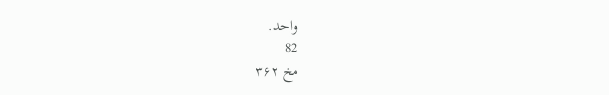واحد.
82
مخ ۳۶۲